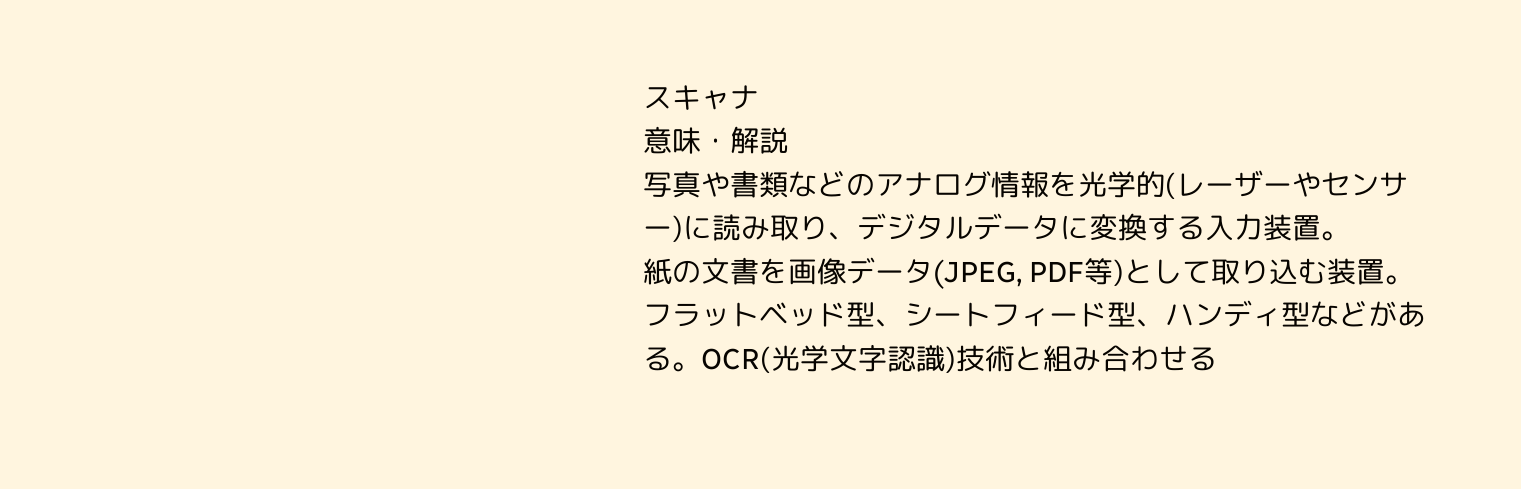スキャナ
意味・解説
写真や書類などのアナログ情報を光学的(レーザーやセンサー)に読み取り、デジタルデータに変換する入力装置。
紙の文書を画像データ(JPEG, PDF等)として取り込む装置。フラットベッド型、シートフィード型、ハンディ型などがある。OCR(光学文字認識)技術と組み合わせる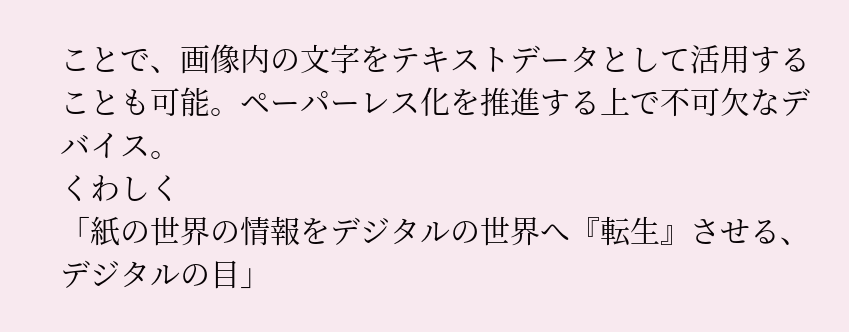ことで、画像内の文字をテキストデータとして活用することも可能。ペーパーレス化を推進する上で不可欠なデバイス。
くわしく
「紙の世界の情報をデジタルの世界へ『転生』させる、デジタルの目」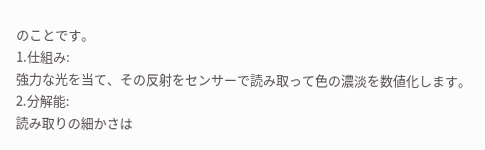のことです。
1.仕組み:
強力な光を当て、その反射をセンサーで読み取って色の濃淡を数値化します。
2.分解能:
読み取りの細かさは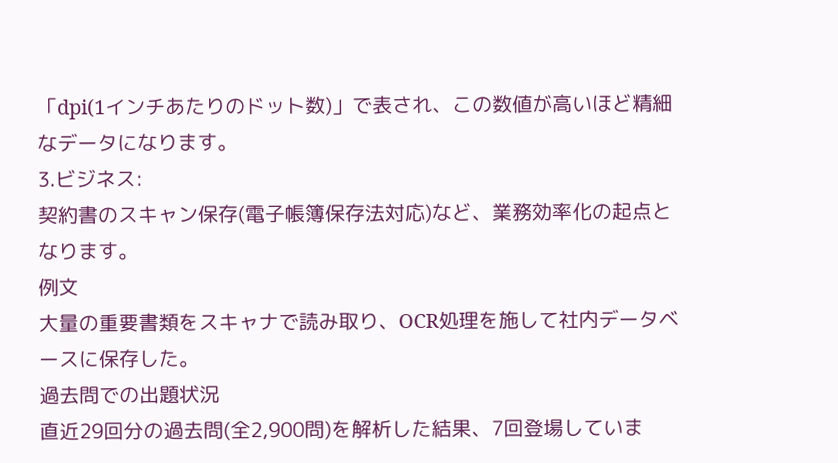「dpi(1インチあたりのドット数)」で表され、この数値が高いほど精細なデータになります。
3.ビジネス:
契約書のスキャン保存(電子帳簿保存法対応)など、業務効率化の起点となります。
例文
大量の重要書類をスキャナで読み取り、OCR処理を施して社内データベースに保存した。
過去問での出題状況
直近29回分の過去問(全2,900問)を解析した結果、7回登場していま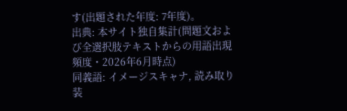す(出題された年度: 7年度)。
出典: 本サイト独自集計(問題文および全選択肢テキストからの用語出現頻度・2026年6月時点)
同義語: イメージスキャナ, 読み取り装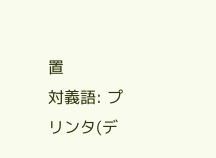置
対義語: プリンタ(デ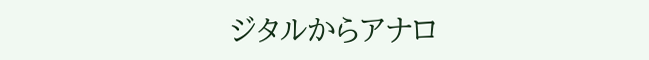ジタルからアナロ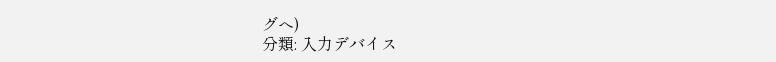グへ)
分類: 入力デバイス